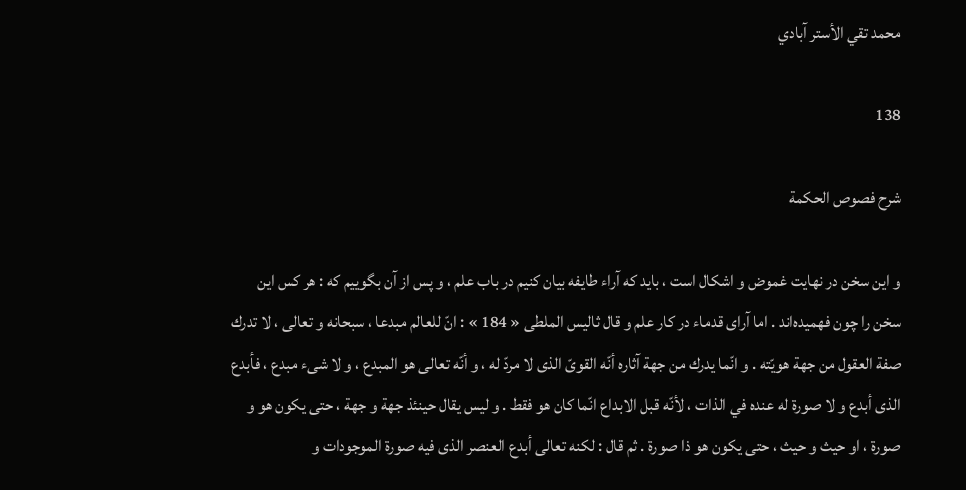محمد تقي الأستر آبادي

138

شرح فصوص الحكمة

و اين سخن در نهايت غموض و اشكال است ، بايد كه آراء طايفه بيان كنيم در باب علم ، و پس از آن بگوييم كه : هر كس اين سخن را چون فهميده‌اند . اما آراى قدماء در كار علم و قال ثاليس الملطى « 184 » : انّ للعالم مبدعا ، سبحانه و تعالى ، لا تدرك صفة العقول من جهة هويّته . و انّما يدرك من جهة آثاره أنّه القوىّ الذى لا مردّ له ، و أنّه تعالى هو المبدع ، و لا شىء مبدع ، فأبدع الذى أبدع و لا صورة له عنده في الذات ، لأنّه قبل الابداع انّما كان هو فقط . و ليس يقال حينئذ جهة و جهة ، حتى يكون هو و صورة ، او حيث و حيث ، حتى يكون هو ذا صورة . ثم قال : لكنه تعالى أبدع العنصر الذى فيه صورة الموجودات و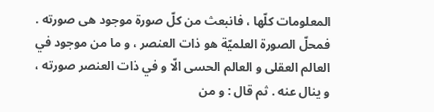المعلومات كلّها ، فانبعث من كلّ صورة موجود هى صورته . فمحلّ الصورة العلميّة هو ذات العنصر ، و ما من موجود في العالم العقلى و العالم الحسى الّا و في ذات العنصر صورته ، و ينال عنه . ثم قال : و من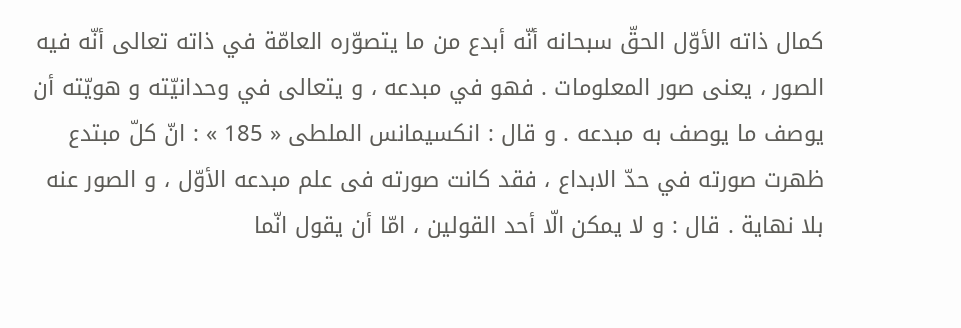كمال ذاته الأوّل الحقّ سبحانه أنّه أبدع من ما يتصوّره العامّة في ذاته تعالى أنّه فيه الصور ، يعنى صور المعلومات . فهو في مبدعه ، و يتعالى في وحدانيّته و هويّته أن يوصف ما يوصف به مبدعه . و قال : انكسيمانس الملطى « 185 » : انّ كلّ مبتدع ظهرت صورته في حدّ الابداع ، فقد كانت صورته فى علم مبدعه الأوّل ، و الصور عنه بلا نهاية . قال : و لا يمكن الّا أحد القولين ، امّا أن يقول انّما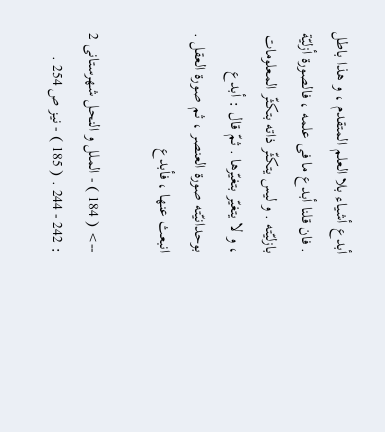أبدع أشياء بلا العلم المتقدم ، و هذا باطل . فان قلنا أبدع ما فى علمه ، فالصورة أزليّة بازليّته . و ليس يتكثّر ذاته بتكثّر المعلومات ، و لا يتغيّر بتغيّرها . ثمّ قال : أبدع بوحدانيّته صورة العنصر ، ثم صورة العقل . انبعث عنها ، فأبدع

--> ( 184 ) - الملل و النحل شهرستانى 2 : 242 - 244 . ( 185 ) - نيز ص 254 .